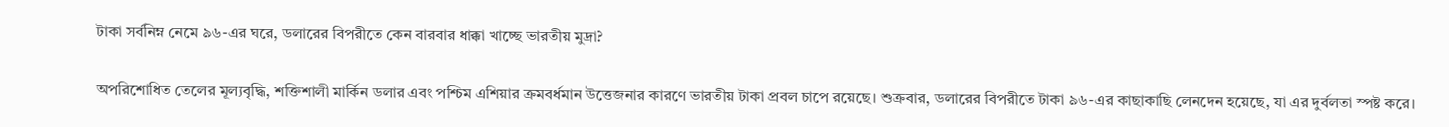টাকা সর্বনিম্ন নেমে ৯৬-এর ঘরে, ডলারের বিপরীতে কেন বারবার ধাক্কা খাচ্ছে ভারতীয় মুদ্রা?

অপরিশোধিত তেলের মূল্যবৃদ্ধি, শক্তিশালী মার্কিন ডলার এবং পশ্চিম এশিয়ার ক্রমবর্ধমান উত্তেজনার কারণে ভারতীয় টাকা প্রবল চাপে রয়েছে। শুক্রবার, ডলারের বিপরীতে টাকা ৯৬-এর কাছাকাছি লেনদেন হয়েছে, যা এর দুর্বলতা স্পষ্ট করে।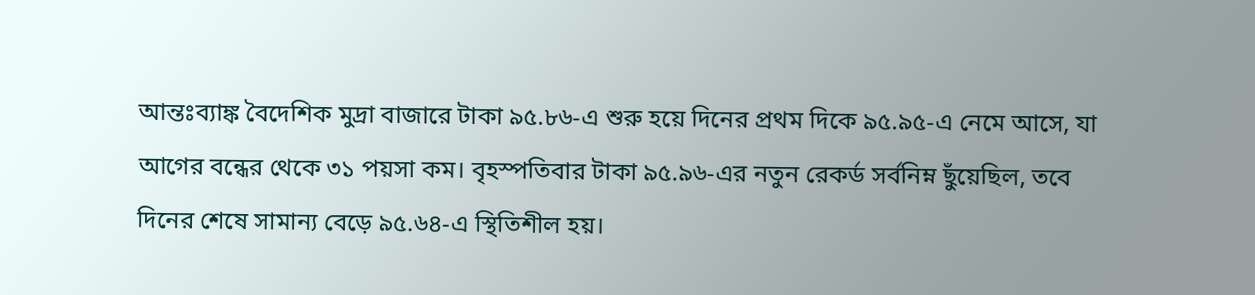আন্তঃব্যাঙ্ক বৈদেশিক মুদ্রা বাজারে টাকা ৯৫.৮৬-এ শুরু হয়ে দিনের প্রথম দিকে ৯৫.৯৫-এ নেমে আসে, যা আগের বন্ধের থেকে ৩১ পয়সা কম। বৃহস্পতিবার টাকা ৯৫.৯৬-এর নতুন রেকর্ড সর্বনিম্ন ছুঁয়েছিল, তবে দিনের শেষে সামান্য বেড়ে ৯৫.৬৪-এ স্থিতিশীল হয়।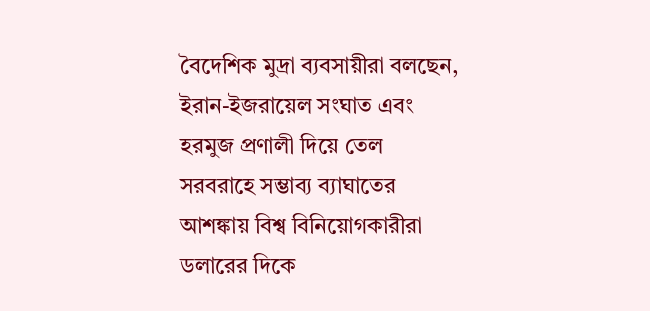বৈদেশিক মুদ্রা ব্যবসায়ীরা বলছেন, ইরান-ইজরায়েল সংঘাত এবং হরমুজ প্রণালী দিয়ে তেল সরবরাহে সম্ভাব্য ব্যাঘাতের আশঙ্কায় বিশ্ব বিনিয়োগকারীরা ডলারের দিকে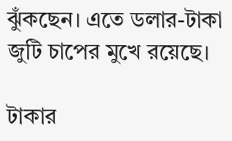ঝুঁকছেন। এতে ডলার-টাকা জুটি চাপের মুখে রয়েছে।

টাকার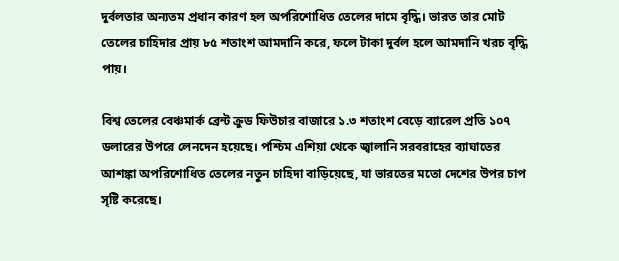দুর্বলতার অন্যতম প্রধান কারণ হল অপরিশোধিত তেলের দামে বৃদ্ধি। ভারত তার মোট তেলের চাহিদার প্রায় ৮৫ শতাংশ আমদানি করে, ফলে টাকা দুর্বল হলে আমদানি খরচ বৃদ্ধি পায়।

বিশ্ব তেলের বেঞ্চমার্ক ব্রেন্ট ক্রুড ফিউচার বাজারে ১.৩ শতাংশ বেড়ে ব্যারেল প্রতি ১০৭ ডলারের উপরে লেনদেন হয়েছে। পশ্চিম এশিয়া থেকে জ্বালানি সরবরাহের ব্যাঘাতের আশঙ্কা অপরিশোধিত তেলের নতুন চাহিদা বাড়িয়েছে, যা ভারতের মতো দেশের উপর চাপ সৃষ্টি করেছে।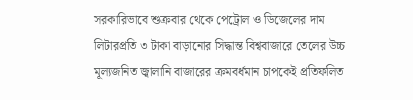সরকারিভাবে শুক্রবার থেকে পেট্রোল ও ডিজেলের দাম লিটারপ্রতি ৩ টাকা বাড়ানোর সিদ্ধান্ত বিশ্ববাজারে তেলের উচ্চ মূল্যজনিত জ্বালানি বাজারের ক্রমবর্ধমান চাপকেই প্রতিফলিত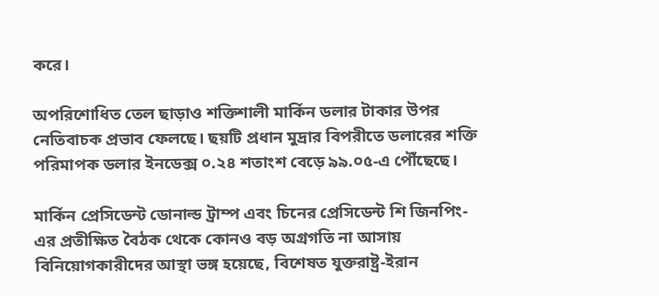করে।

অপরিশোধিত তেল ছাড়াও শক্তিশালী মার্কিন ডলার টাকার উপর নেতিবাচক প্রভাব ফেলছে। ছয়টি প্রধান মুদ্রার বিপরীতে ডলারের শক্তি পরিমাপক ডলার ইনডেক্স ০.২৪ শতাংশ বেড়ে ৯৯.০৫-এ পৌঁছেছে।

মার্কিন প্রেসিডেন্ট ডোনাল্ড ট্রাম্প এবং চিনের প্রেসিডেন্ট শি জিনপিং-এর প্রতীক্ষিত বৈঠক থেকে কোনও বড় অগ্রগতি না আসায় বিনিয়োগকারীদের আস্থা ভঙ্গ হয়েছে, বিশেষত যুক্তরাষ্ট্র-ইরান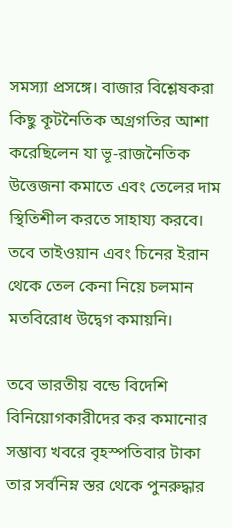সমস্যা প্রসঙ্গে। বাজার বিশ্লেষকরা কিছু কূটনৈতিক অগ্রগতির আশা করেছিলেন যা ভূ-রাজনৈতিক উত্তেজনা কমাতে এবং তেলের দাম স্থিতিশীল করতে সাহায্য করবে। তবে তাইওয়ান এবং চিনের ইরান থেকে তেল কেনা নিয়ে চলমান মতবিরোধ উদ্বেগ কমায়নি।

তবে ভারতীয় বন্ডে বিদেশি বিনিয়োগকারীদের কর কমানোর সম্ভাব্য খবরে বৃহস্পতিবার টাকা তার সর্বনিম্ন স্তর থেকে পুনরুদ্ধার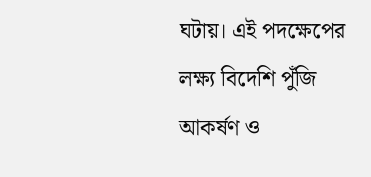ঘটায়। এই পদক্ষেপের লক্ষ্য বিদেশি পুঁজি আকর্ষণ ও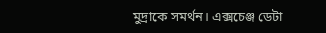মুদ্রাকে সমর্থন। এক্সচেঞ্জ ডেটা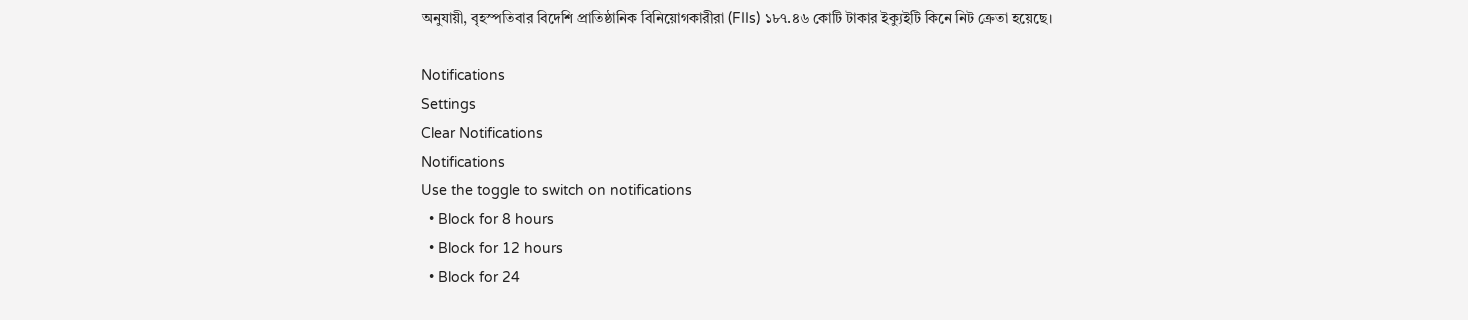অনুযায়ী, বৃহস্পতিবার বিদেশি প্রাতিষ্ঠানিক বিনিয়োগকারীরা (FIIs) ১৮৭.৪৬ কোটি টাকার ইক্যুইটি কিনে নিট ক্রেতা হয়েছে।

Notifications
Settings
Clear Notifications
Notifications
Use the toggle to switch on notifications
  • Block for 8 hours
  • Block for 12 hours
  • Block for 24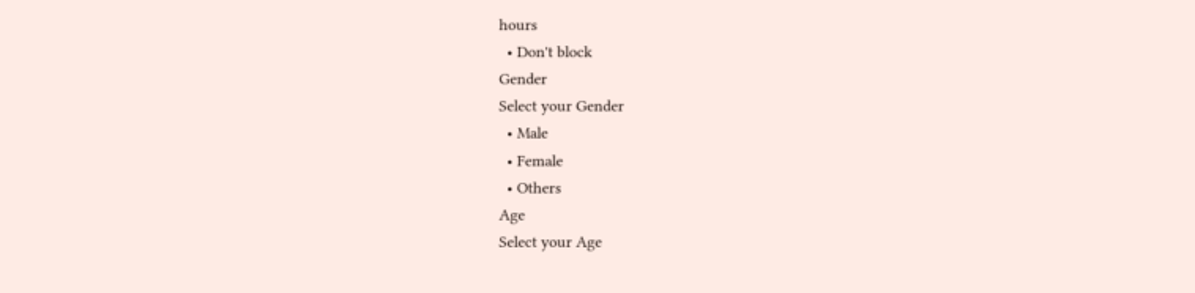hours
  • Don't block
Gender
Select your Gender
  • Male
  • Female
  • Others
Age
Select your Age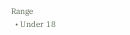Range
  • Under 18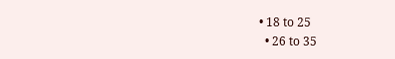• 18 to 25
  • 26 to 35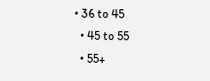• 36 to 45
  • 45 to 55
  • 55+